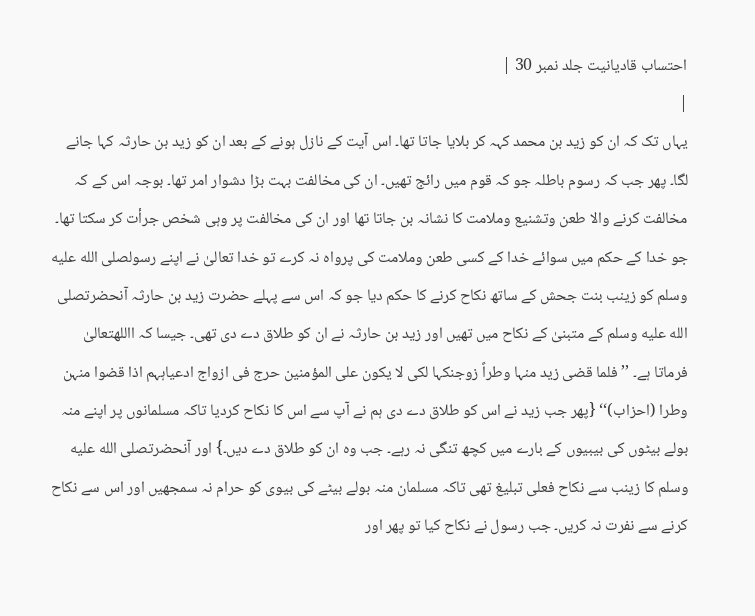احتساب قادیانیت جلد نمبر 30 |
|
یہاں تک کہ ان کو زید بن محمد کہہ کر بلایا جاتا تھا۔ اس آیت کے نازل ہونے کے بعد ان کو زید بن حارثہ کہا جانے لگا۔ پھر جب کہ رسوم باطلہ جو کہ قوم میں رائج تھیں۔ ان کی مخالفت بہت بڑا دشوار امر تھا۔ بوجہ اس کے کہ مخالفت کرنے والا طعن وتشنیع وملامت کا نشانہ بن جاتا تھا اور ان کی مخالفت پر وہی شخص جرأت کر سکتا تھا۔ جو خدا کے حکم میں سوائے خدا کے کسی طعن وملامت کی پرواہ نہ کرے تو خدا تعالیٰ نے اپنے رسولصلى الله عليه وسلم کو زینب بنت جحش کے ساتھ نکاح کرنے کا حکم دیا جو کہ اس سے پہلے حضرت زید بن حارثہ آنحضرتصلى الله عليه وسلم کے متبنیٰ کے نکاح میں تھیں اور زید بن حارثہ نے ان کو طلاق دے دی تھی۔ جیسا کہ االلهتعالیٰ فرماتا ہے۔ ’’فلما قضی زید منہا وطراً زوجنکہا لکی لا یکون علی المؤمنین حرج فی ازواج ادعیاہہم اذا قضوا منہن وطرا (احزاب)‘‘ {پھر جب زید نے اس کو طلاق دے دی ہم نے آپ سے اس کا نکاح کردیا تاکہ مسلمانوں پر اپنے منہ بولے بیٹوں کی بیبیوں کے بارے میں کچھ تنگی نہ رہے۔ جب وہ ان کو طلاق دے دیں۔} اور آنحضرتصلى الله عليه وسلم کا زینب سے نکاح فعلی تبلیغ تھی تاکہ مسلمان منہ بولے بیٹے کی بیوی کو حرام نہ سمجھیں اور اس سے نکاح کرنے سے نفرت نہ کریں۔ جب رسول نے نکاح کیا تو پھر اور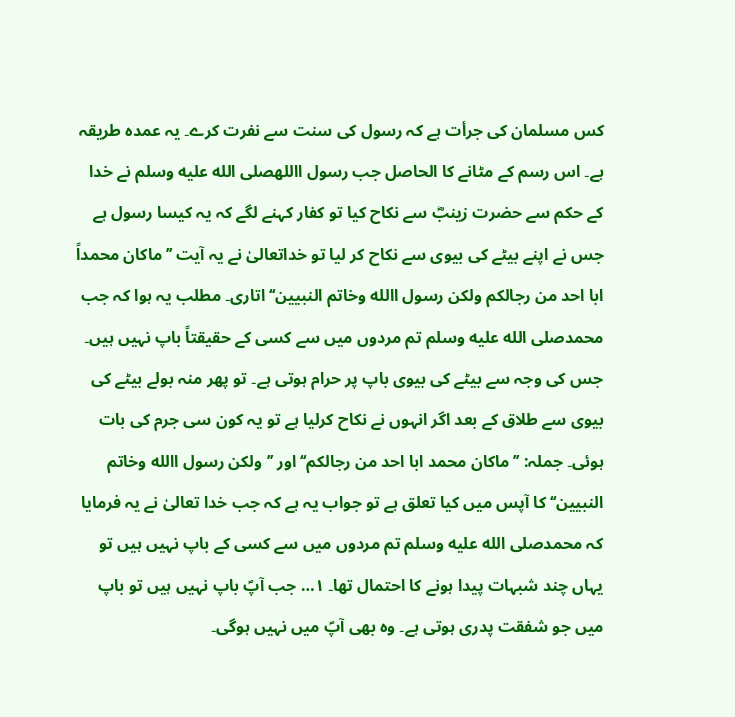کس مسلمان کی جرأت ہے کہ رسول کی سنت سے نفرت کرے۔ یہ عمدہ طریقہ ہے۔ اس رسم کے مٹانے کا الحاصل جب رسول االلهصلى الله عليه وسلم نے خدا کے حکم سے حضرت زینبؓ سے نکاح کیا تو کفار کہنے لگے کہ یہ کیسا رسول ہے جس نے اپنے بیٹے کی بیوی سے نکاح کر لیا تو خداتعالیٰ نے یہ آیت ’’ماکان محمداً ابا احد من رجالکم ولکن رسول االله وخاتم النبیین‘‘ اتاری۔ مطلب یہ ہوا کہ جب محمدصلى الله عليه وسلم تم مردوں میں سے کسی کے حقیقتاً باپ نہیں ہیں۔ جس کی وجہ سے بیٹے کی بیوی باپ پر حرام ہوتی ہے۔ تو پھر منہ بولے بیٹے کی بیوی سے طلاق کے بعد اگر انہوں نے نکاح کرلیا ہے تو یہ کون سی جرم کی بات ہوئی۔ جملہ: ’’ماکان محمد ابا احد من رجالکم‘‘ اور ’’ولکن رسول االله وخاتم النبیین‘‘ کا آپس میں کیا تعلق ہے تو جواب یہ ہے کہ جب خدا تعالیٰ نے یہ فرمایا کہ محمدصلى الله عليه وسلم تم مردوں میں سے کسی کے باپ نہیں ہیں تو یہاں چند شبہات پیدا ہونے کا احتمال تھا۔ ۱… جب آپؐ باپ نہیں ہیں تو باپ میں جو شفقت پدری ہوتی ہے۔ وہ بھی آپؐ میں نہیں ہوگی۔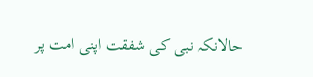حالانکہ نبی کی شفقت اپنی امت پر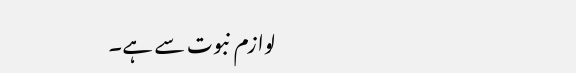لوازم نبوت سے ہے۔